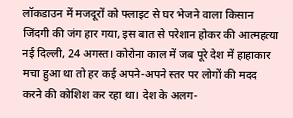लॉकडाउन में मजदूरों को फ्लाइट से घर भेजने वाला किसान जिंदगी की जंग हार गया, इस बात से परेशान होकर की आत्महत्या
नई दिल्ली, 24 अगस्त। कोरोना काल में जब पूरे देश में हाहाकार मचा हुआ था तो हर कई अपने-अपने स्तर पर लोगों की मदद करने की कोशिश कर रहा था। देश के अलग-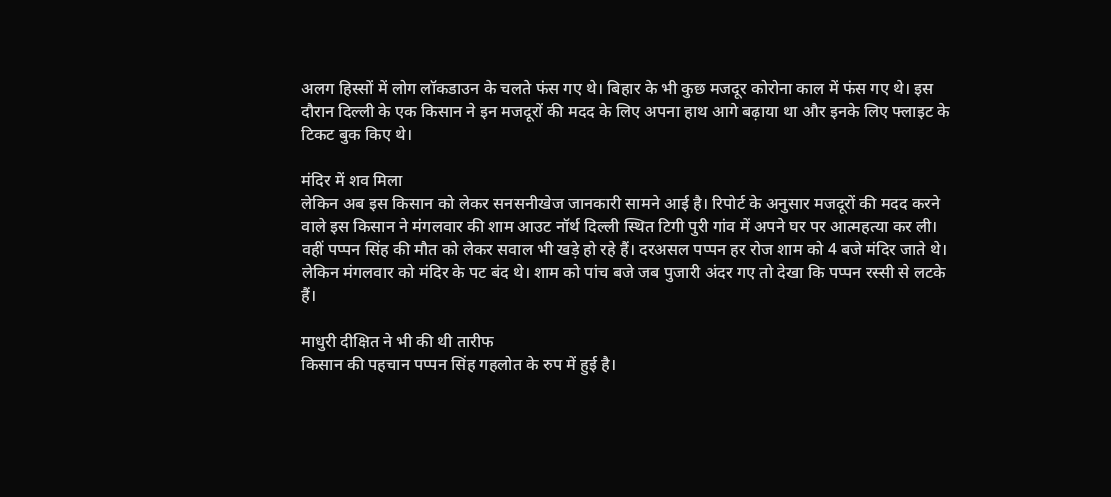अलग हिस्सों में लोग लॉकडाउन के चलते फंस गए थे। बिहार के भी कुछ मजदूर कोरोना काल में फंस गए थे। इस दौरान दिल्ली के एक किसान ने इन मजदूरों की मदद के लिए अपना हाथ आगे बढ़ाया था और इनके लिए फ्लाइट के टिकट बुक किए थे।

मंदिर में शव मिला
लेकिन अब इस किसान को लेकर सनसनीखेज जानकारी सामने आई है। रिपोर्ट के अनुसार मजदूरों की मदद करने वाले इस किसान ने मंगलवार की शाम आउट नॉर्थ दिल्ली स्थित टिगी पुरी गांव में अपने घर पर आत्महत्या कर ली। वहीं पप्पन सिंह की मौत को लेकर सवाल भी खड़े हो रहे हैं। दरअसल पप्पन हर रोज शाम को 4 बजे मंदिर जाते थे। लेकिन मंगलवार को मंदिर के पट बंद थे। शाम को पांच बजे जब पुजारी अंदर गए तो देखा कि पप्पन रस्सी से लटके हैं।

माधुरी दीक्षित ने भी की थी तारीफ
किसान की पहचान पप्पन सिंह गहलोत के रुप में हुई है।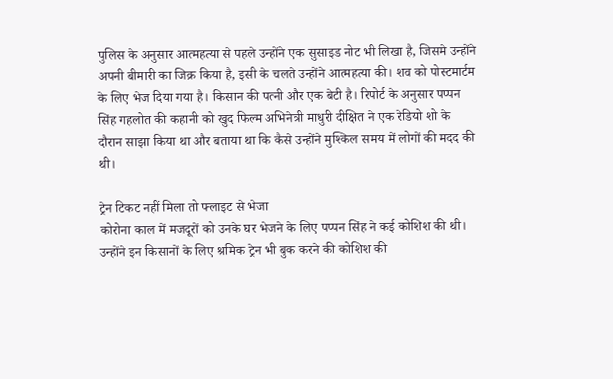पुलिस के अनुसार आत्महत्या से पहले उन्होंने एक सुसाइड नोट भी लिखा है, जिसमे उन्होंने अपनी बीमारी का जिक्र किया है, इसी के चलते उन्होंने आत्महत्या की। शव को पोस्टमार्टम के लिए भेज दिया गया है। किसान की पत्नी और एक बेटी है। रिपोर्ट के अनुसार पप्पन सिंह गहलोत की कहानी को खुद फिल्म अभिनेत्री माधुरी दीक्षित ने एक रेडियो शो के दौरान साझा किया था और बताया था कि कैसे उन्होंने मुश्किल समय में लोगों की मदद की थी।

ट्रेन टिकट नहीं मिला तो फ्लाइट से भेजा
कोरोना काल में मजदूरों को उनके घर भेजने के लिए पप्पन सिंह ने कई कोशिश की थी। उन्होंने इन किसानों के लिए श्रमिक ट्रेन भी बुक करने की कोशिश की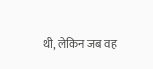थी, लेकिन जब वह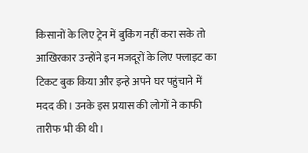किसानों के लिए ट्रेन में बुकिंग नहीं करा सके तो आखिरकार उन्होंने इन मजदूरों के लिए फ्लाइट का टिकट बुक किया और इन्हे अपने घर पहुंचाने में मदद की। उनके इस प्रयास की लोगों ने काफी तारीफ भी की थी।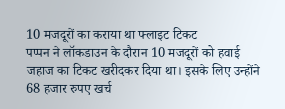10 मजदूरों का कराया था फ्लाइट टिकट
पप्पन ने लॉकडाउन के दौरान 10 मजदूरों को हवाई जहाज का टिकट खरीदकर दिया था। इसके लिए उन्होंने 68 हजार रुपए खर्च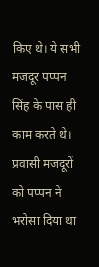किए थे। ये सभी मजदूर पप्पन सिंह के पास ही काम करते थे। प्रवासी मजदूरों को पप्पन ने भरोसा दिया था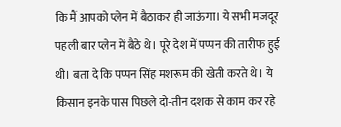कि मैं आपको प्लेन में बैठाकर ही जाऊंगा। ये सभी मजदूर पहली बार प्लेन में बैठे थे। पूरे देश में पप्पन की तारीफ हुई थी। बता दे कि पप्पन सिंह मशरूम की खेती करते थे। ये किसान इनके पास पिछले दो-तीन दशक से काम कर रहे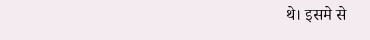थे। इसमे से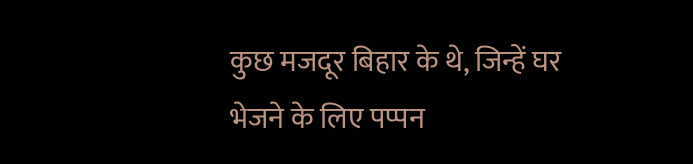कुछ मजदूर बिहार के थे, जिन्हें घर भेजने के लिए पप्पन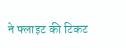ने फ्लाइट की टिकट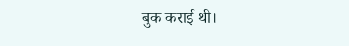बुक कराई थी।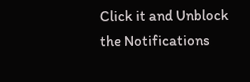Click it and Unblock the Notifications